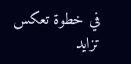في خطوة تعكس تزايد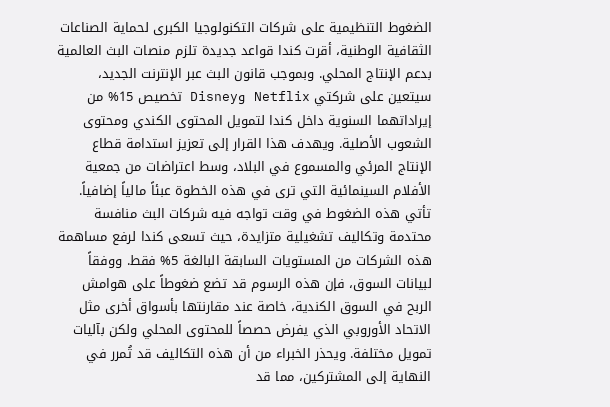الضغوط التنظيمية على شركات التكنولوجيا الكبرى لحماية الصناعات الثقافية الوطنية، أقرت كندا قواعد جديدة تلزم منصات البث العالمية بدعم الإنتاج المحلي. وبموجب قانون البث عبر الإنترنت الجديد، سيتعين على شركتي Netflix وDisney تخصيص 15% من إيراداتهما السنوية داخل كندا لتمويل المحتوى الكندي ومحتوى الشعوب الأصلية. ويهدف هذا القرار إلى تعزيز استدامة قطاع الإنتاج المرئي والمسموع في البلاد، وسط اعتراضات من جمعية الأفلام السينمائية التي ترى في هذه الخطوة عبئاً مالياً إضافياً.
تأتي هذه الضغوط في وقت تواجه فيه شركات البث منافسة محتدمة وتكاليف تشغيلية متزايدة، حيث تسعى كندا لرفع مساهمة هذه الشركات من المستويات السابقة البالغة 5% فقط. ووفقاً لبيانات السوق، فإن هذه الرسوم قد تضع ضغوطاً على هوامش الربح في السوق الكندية، خاصة عند مقارنتها بأسواق أخرى مثل الاتحاد الأوروبي الذي يفرض حصصاً للمحتوى المحلي ولكن بآليات تمويل مختلفة. ويحذر الخبراء من أن هذه التكاليف قد تُمرر في النهاية إلى المشتركين، مما قد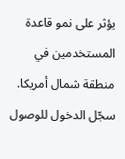يؤثر على نمو قاعدة المستخدمين في منطقة شمال أمريكا.
سجّل الدخول للوصول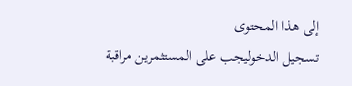إلى هذا المحتوى
تسجيل الدخوليجب على المستثمرين مراقبة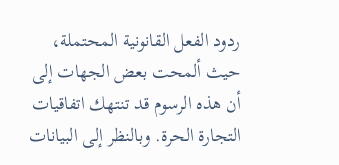ردود الفعل القانونية المحتملة، حيث ألمحت بعض الجهات إلى أن هذه الرسوم قد تنتهك اتفاقيات التجارة الحرة. وبالنظر إلى البيانات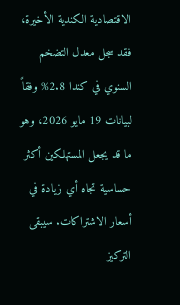الاقتصادية الكندية الأخيرة، فقد سجل معدل التضخم السنوي في كندا 2.8% وفقاً لبيانات 19 مايو 2026، وهو ما قد يجعل المستهلكين أكثر حساسية تجاه أي زيادة في أسعار الاشتراكات. سيبقى التركيز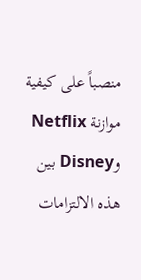منصباً على كيفية موازنة Netflix وDisney بين هذه الالتزامات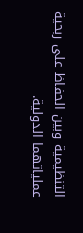التنظيمية وبين الحفاظ على ربحية عملياتهما الدولية.